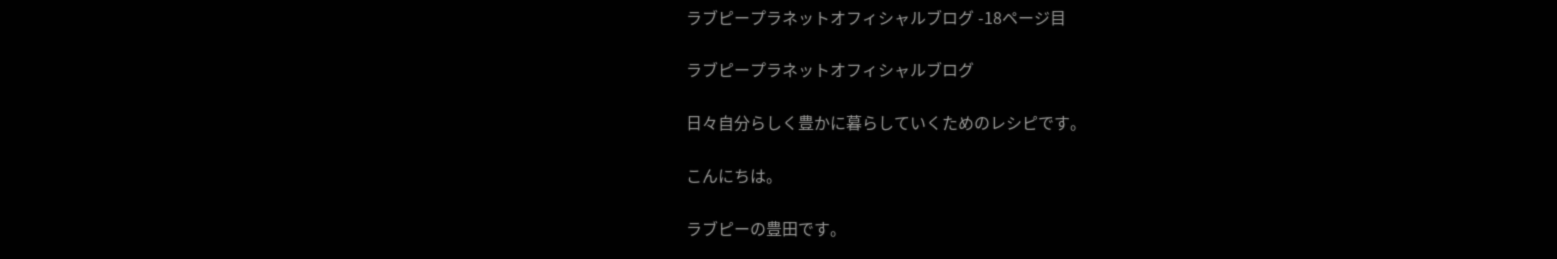ラブピープラネットオフィシャルブログ -18ページ目

ラブピープラネットオフィシャルブログ

日々自分らしく豊かに暮らしていくためのレシピです。

こんにちは。

ラブピーの豊田です。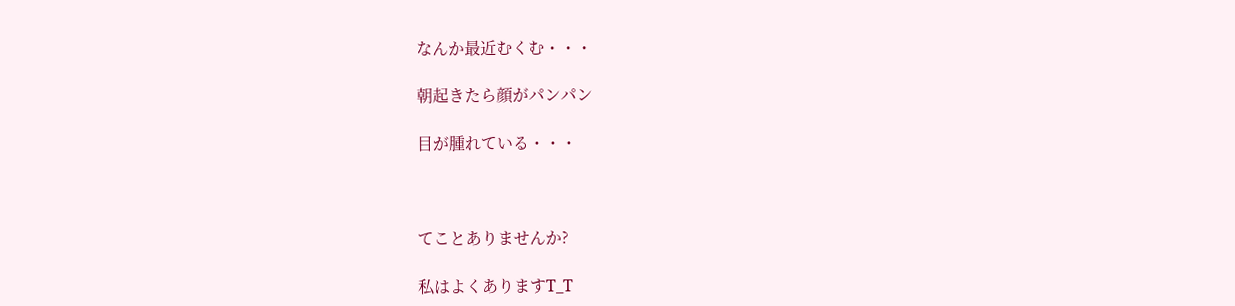なんか最近むくむ・・・

朝起きたら顔がパンパン

目が腫れている・・・



てことありませんか?

私はよくありますT_T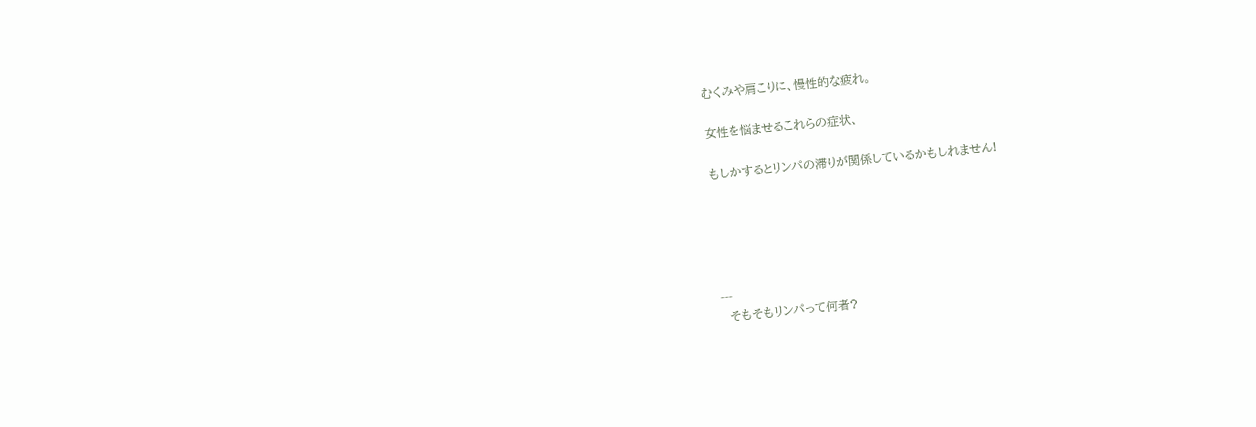むくみや肩こりに、慢性的な疲れ。

女性を悩ませるこれらの症状、

もしかするとリンパの滞りが関係しているかもしれません!





---
  そもそもリンパって何者?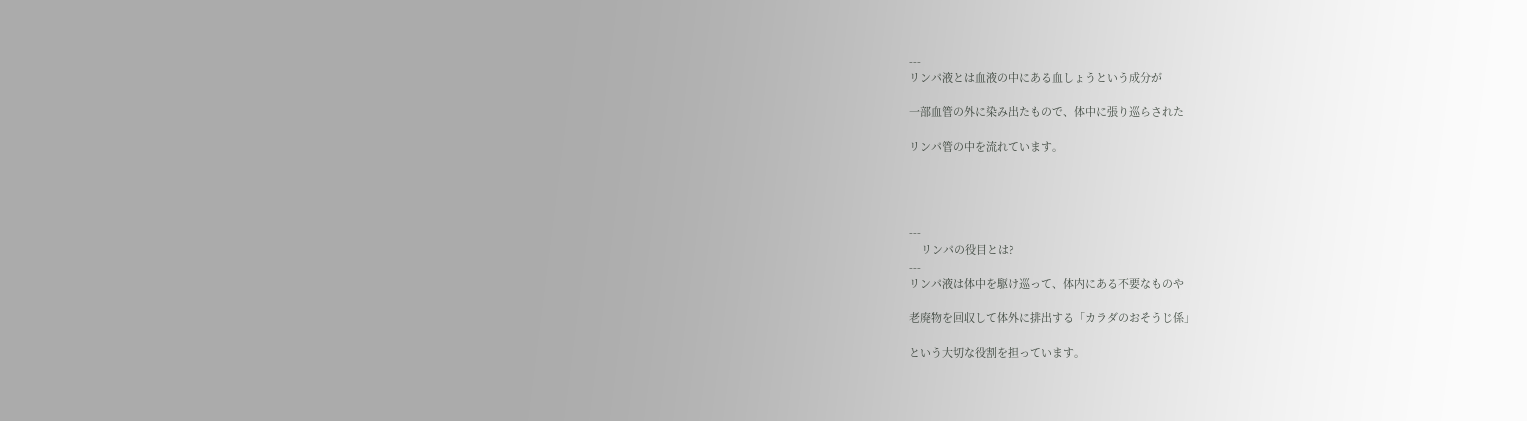---
リンパ液とは血液の中にある血しょうという成分が

一部血管の外に染み出たもので、体中に張り巡らされた

リンパ管の中を流れています。




---
    リンパの役目とは?
---
リンパ液は体中を駆け巡って、体内にある不要なものや

老廃物を回収して体外に排出する「カラダのおそうじ係」

という大切な役割を担っています。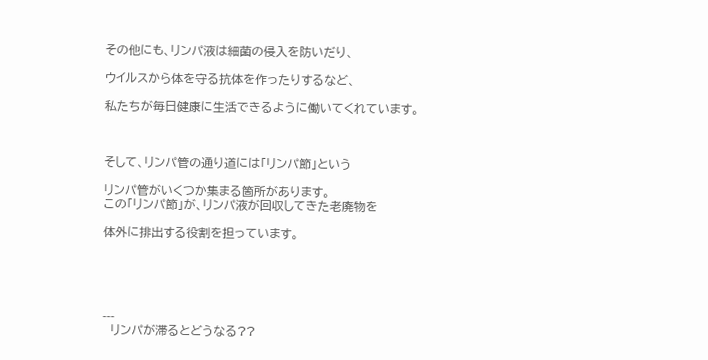その他にも、リンパ液は細菌の侵入を防いだり、

ウイルスから体を守る抗体を作ったりするなど、

私たちが毎日健康に生活できるように働いてくれています。



そして、リンパ管の通り道には「リンパ節」という

リンパ管がいくつか集まる箇所があります。
この「リンパ節」が、リンパ液が回収してきた老廃物を

体外に排出する役割を担っています。





---
  リンパが滞るとどうなる??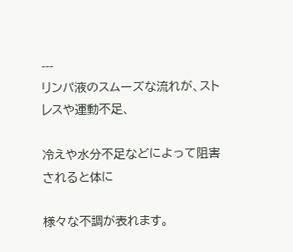---
リンパ液のスムーズな流れが、ストレスや運動不足、

冷えや水分不足などによって阻害されると体に

様々な不調が表れます。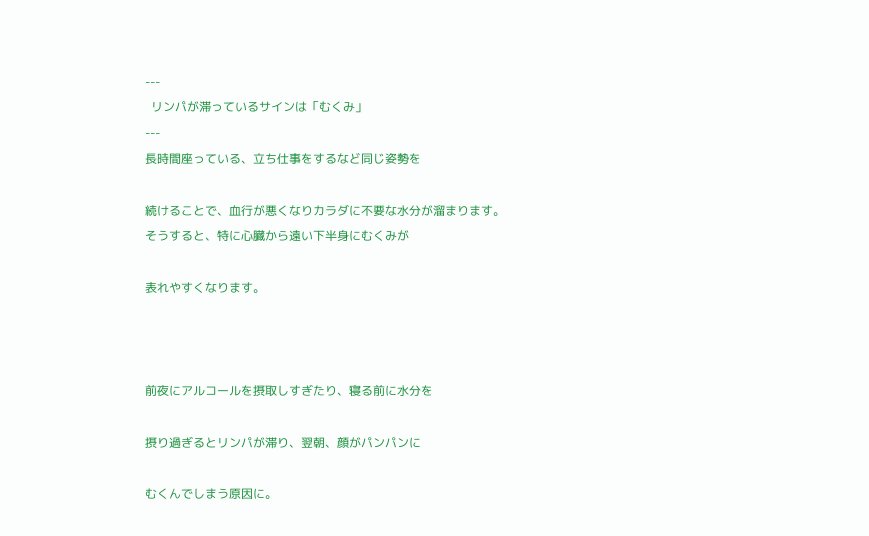---
  リンパが滞っているサインは「むくみ」
---
長時間座っている、立ち仕事をするなど同じ姿勢を

続けることで、血行が悪くなりカラダに不要な水分が溜まります。
そうすると、特に心臓から遠い下半身にむくみが

表れやすくなります。



前夜にアルコールを摂取しすぎたり、寝る前に水分を

摂り過ぎるとリンパが滞り、翌朝、顔がパンパンに

むくんでしまう原因に。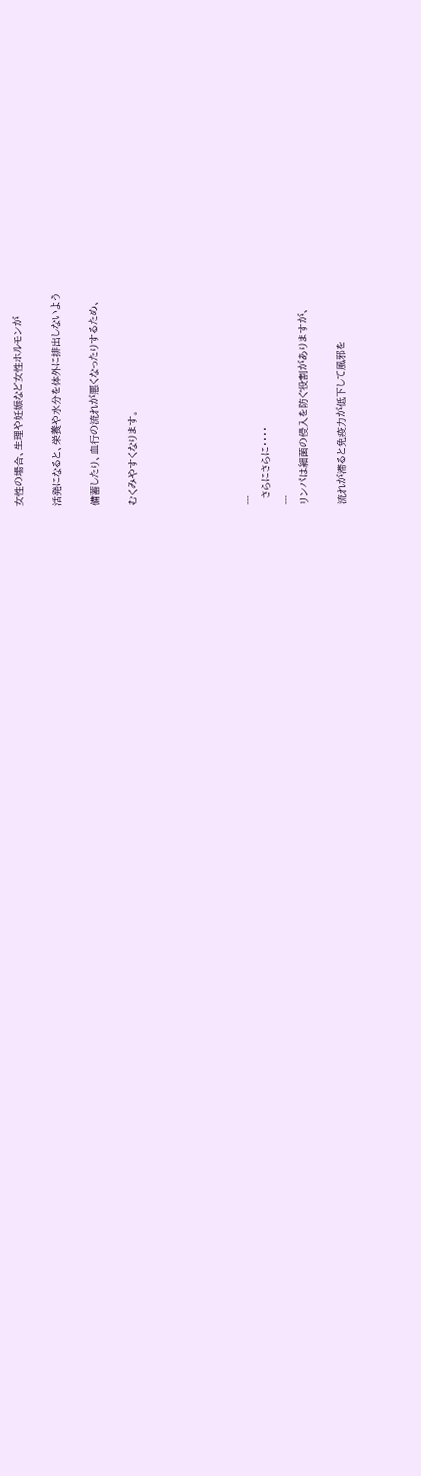女性の場合、生理や妊娠など女性ホルモンが

活発になると、栄養や水分を体外に排出しないよう

備蓄したり、血行の流れが悪くなったりするため、

むくみやすくなります。





---
  さらにさらに・・・・
---
リンパは細菌の侵入を防ぐ役割がありますが、

流れが滞ると免疫力が低下して風邪を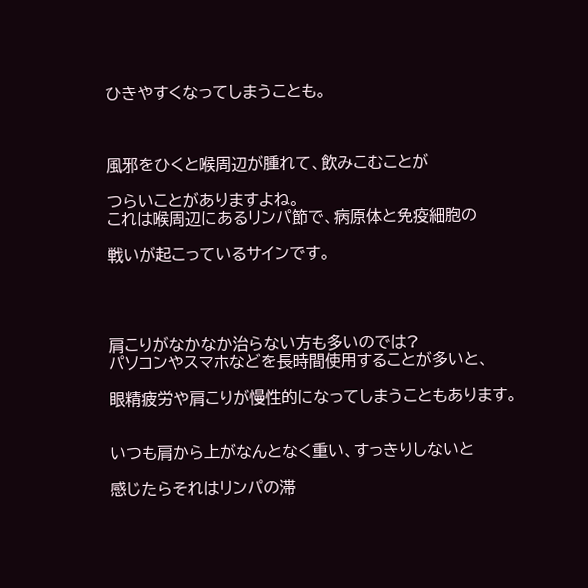ひきやすくなってしまうことも。



風邪をひくと喉周辺が腫れて、飲みこむことが

つらいことがありますよね。
これは喉周辺にあるリンパ節で、病原体と免疫細胞の

戦いが起こっているサインです。




肩こりがなかなか治らない方も多いのでは?
パソコンやスマホなどを長時間使用することが多いと、

眼精疲労や肩こりが慢性的になってしまうこともあります。


いつも肩から上がなんとなく重い、すっきりしないと

感じたらそれはリンパの滞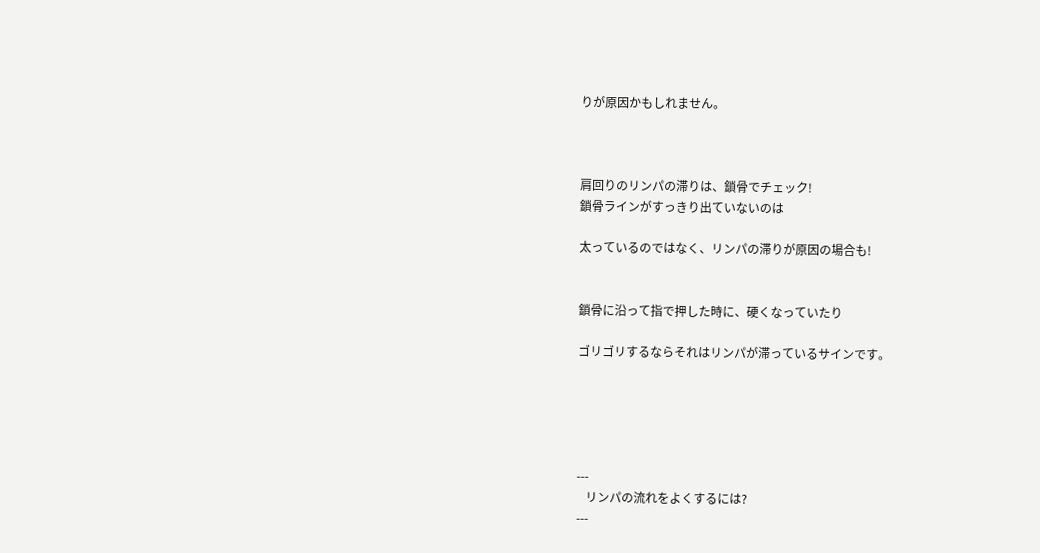りが原因かもしれません。



肩回りのリンパの滞りは、鎖骨でチェック!
鎖骨ラインがすっきり出ていないのは

太っているのではなく、リンパの滞りが原因の場合も!


鎖骨に沿って指で押した時に、硬くなっていたり

ゴリゴリするならそれはリンパが滞っているサインです。





---
   リンパの流れをよくするには?
---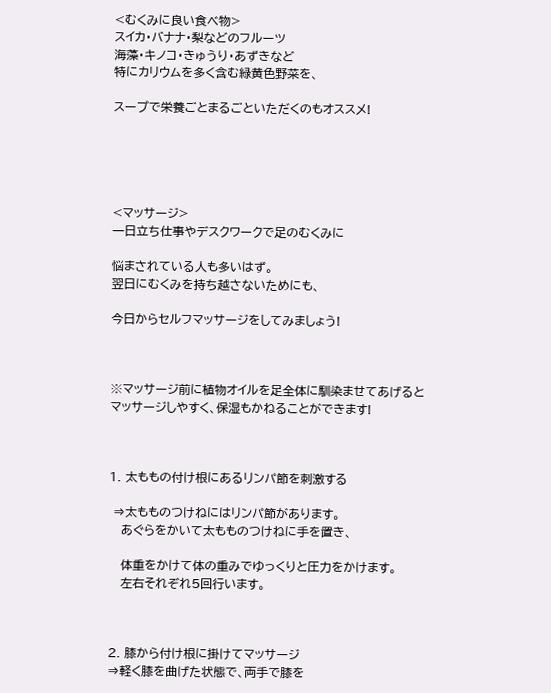<むくみに良い食べ物>
スイカ・バナナ・梨などのフルーツ
海藻・キノコ・きゅうり・あずきなど
特にカリウムを多く含む緑黄色野菜を、

スープで栄養ごとまるごといただくのもオススメ!





<マッサージ>
一日立ち仕事やデスクワークで足のむくみに

悩まされている人も多いはず。
翌日にむくみを持ち越さないためにも、

今日からセルフマッサージをしてみましょう!



※マッサージ前に植物オイルを足全体に馴染ませてあげると
マッサージしやすく、保湿もかねることができます!



1. 太ももの付け根にあるリンパ節を刺激する

 ⇒太もものつけねにはリンパ節があります。
   あぐらをかいて太もものつけねに手を置き、

   体重をかけて体の重みでゆっくりと圧力をかけます。
   左右それぞれ5回行います。



2. 膝から付け根に掛けてマッサージ
⇒軽く膝を曲げた状態で、両手で膝を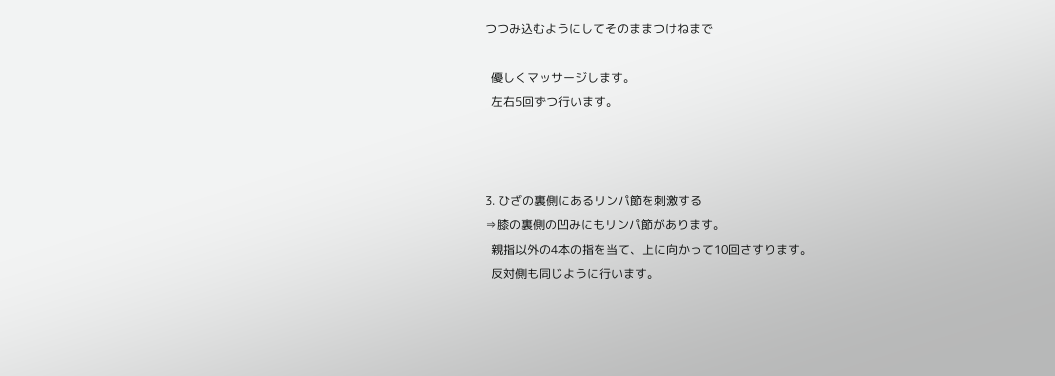つつみ込むようにしてそのままつけねまで

  優しくマッサージします。
  左右5回ずつ行います。



3. ひざの裏側にあるリンパ節を刺激する
⇒膝の裏側の凹みにもリンパ節があります。
  親指以外の4本の指を当て、上に向かって10回さすります。
  反対側も同じように行います。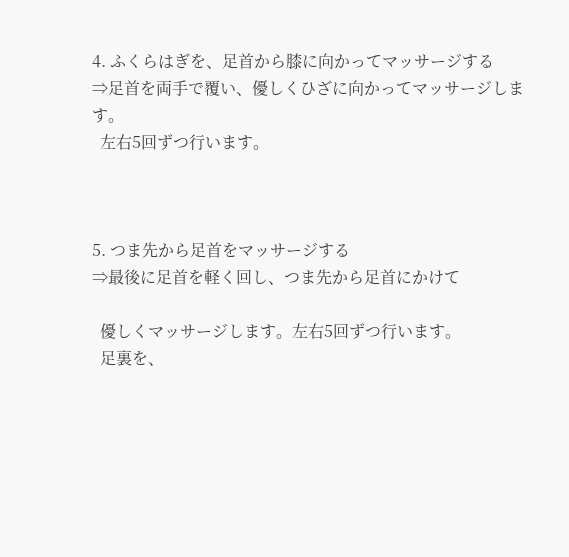4. ふくらはぎを、足首から膝に向かってマッサージする
⇒足首を両手で覆い、優しくひざに向かってマッサージします。
  左右5回ずつ行います。



5. つま先から足首をマッサージする
⇒最後に足首を軽く回し、つま先から足首にかけて

  優しくマッサージします。左右5回ずつ行います。
  足裏を、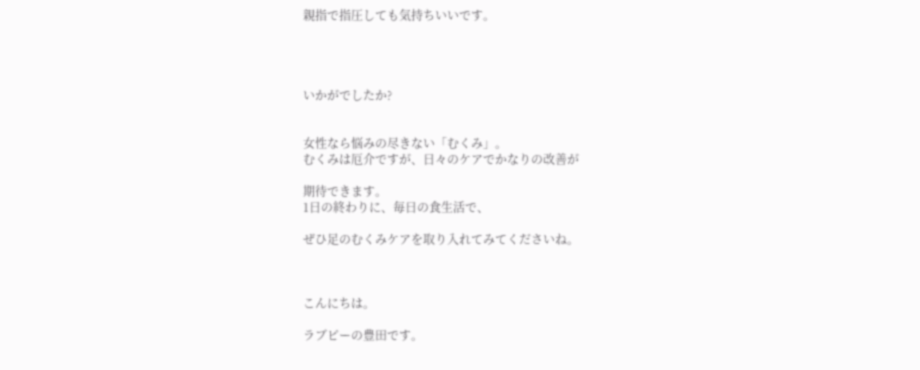親指で指圧しても気持ちいいです。




いかがでしたか?


女性なら悩みの尽きない「むくみ」。
むくみは厄介ですが、日々のケアでかなりの改善が

期待できます。
1日の終わりに、毎日の食生活で、

ぜひ足のむくみケアを取り入れてみてくださいね。



こんにちは。

ラブピーの豊田です。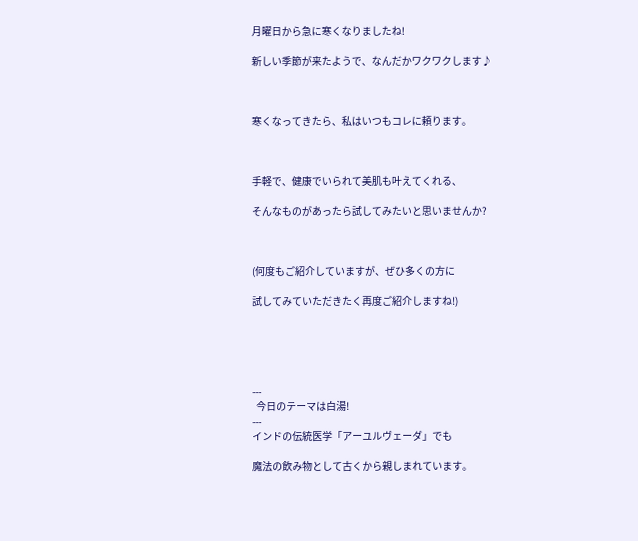月曜日から急に寒くなりましたね!

新しい季節が来たようで、なんだかワクワクします♪



寒くなってきたら、私はいつもコレに頼ります。



手軽で、健康でいられて美肌も叶えてくれる、

そんなものがあったら試してみたいと思いませんか?



(何度もご紹介していますが、ぜひ多くの方に

試してみていただきたく再度ご紹介しますね!)





---
  今日のテーマは白湯!
---
インドの伝統医学「アーユルヴェーダ」でも

魔法の飲み物として古くから親しまれています。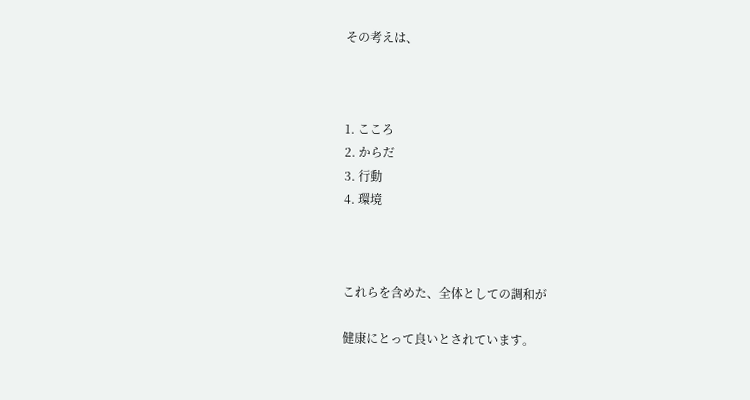その考えは、



1. こころ
2. からだ
3. 行動
4. 環境



これらを含めた、全体としての調和が

健康にとって良いとされています。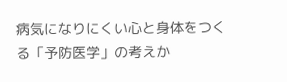病気になりにくい心と身体をつくる「予防医学」の考えか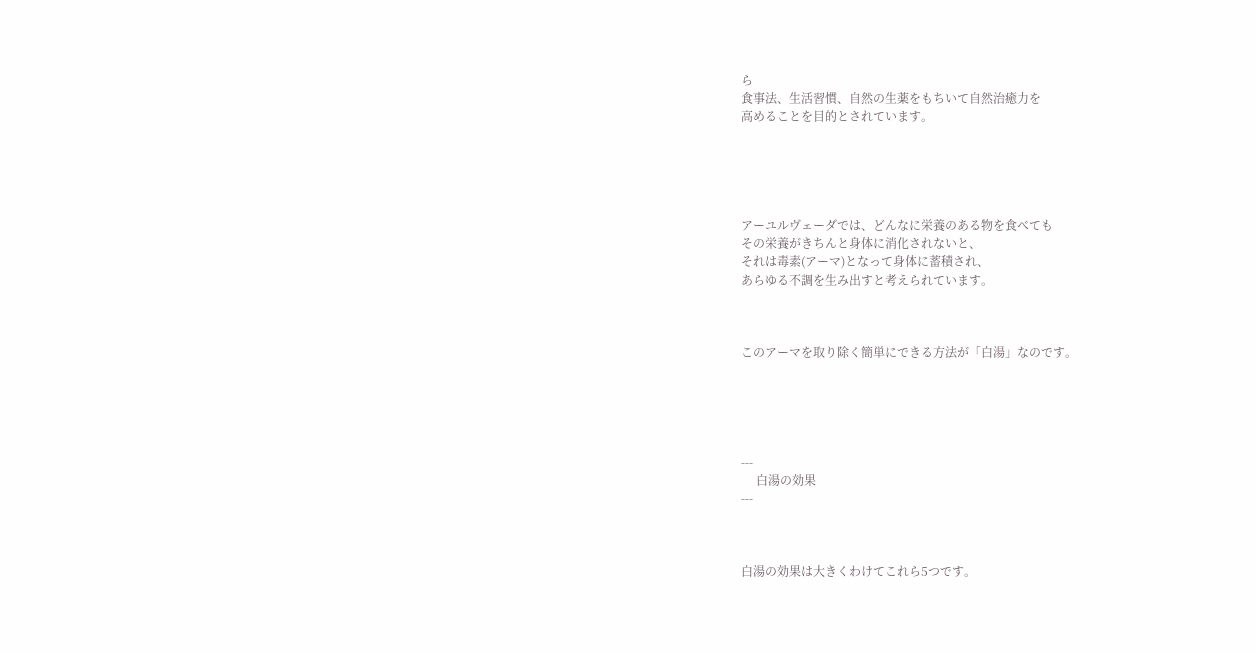ら
食事法、生活習慣、自然の生薬をもちいて自然治癒力を
高めることを目的とされています。





アーユルヴェーダでは、どんなに栄養のある物を食べても
その栄養がきちんと身体に消化されないと、
それは毒素(アーマ)となって身体に蓄積され、
あらゆる不調を生み出すと考えられています。



このアーマを取り除く簡単にできる方法が「白湯」なのです。





---
     白湯の効果
---



白湯の効果は大きくわけてこれら5つです。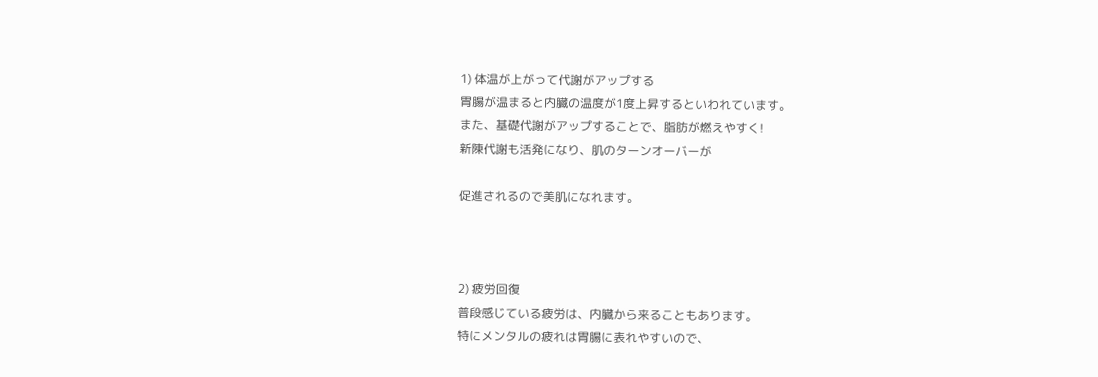1) 体温が上がって代謝がアップする
胃腸が温まると内臓の温度が1度上昇するといわれています。
また、基礎代謝がアップすることで、脂肪が燃えやすく!
新陳代謝も活発になり、肌のターンオーバーが

促進されるので美肌になれます。



2) 疲労回復
普段感じている疲労は、内臓から来ることもあります。
特にメンタルの疲れは胃腸に表れやすいので、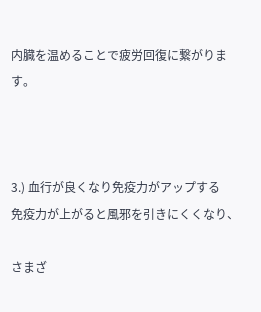内臓を温めることで疲労回復に繋がります。



3.) 血行が良くなり免疫力がアップする
免疫力が上がると風邪を引きにくくなり、

さまざ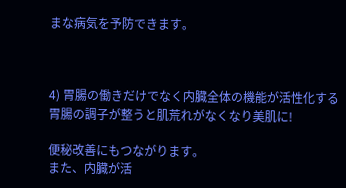まな病気を予防できます。



4) 胃腸の働きだけでなく内臓全体の機能が活性化する
胃腸の調子が整うと肌荒れがなくなり美肌に!

便秘改善にもつながります。
また、内臓が活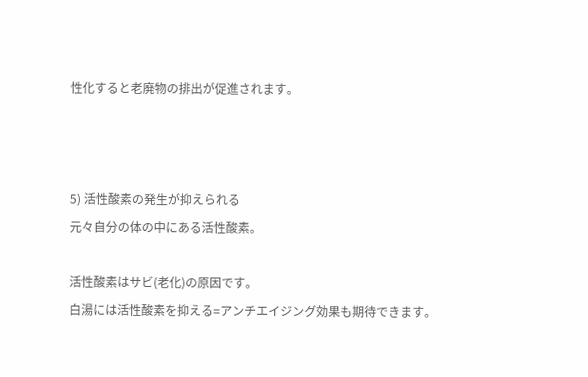性化すると老廃物の排出が促進されます。



5) 活性酸素の発生が抑えられる
元々自分の体の中にある活性酸素。

活性酸素はサビ(老化)の原因です。
白湯には活性酸素を抑える=アンチエイジング効果も期待できます。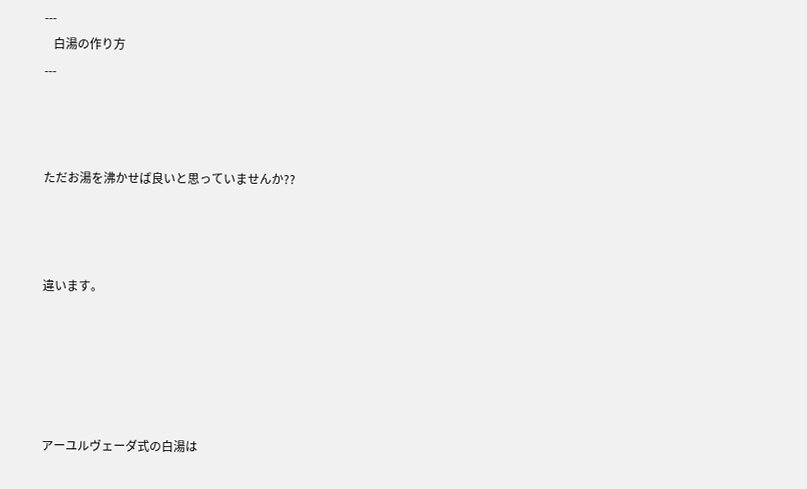---
   白湯の作り方
---



ただお湯を沸かせば良いと思っていませんか??



違います。





アーユルヴェーダ式の白湯は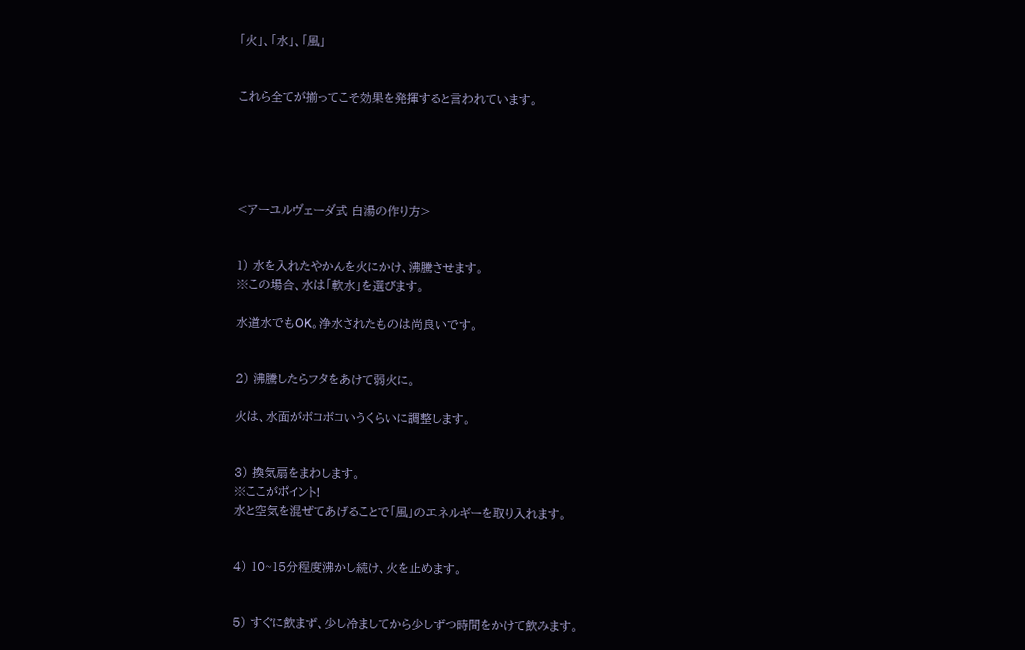「火」、「水」、「風」


これら全てが揃ってこそ効果を発揮すると言われています。





<アーユルヴェーダ式 白湯の作り方>


1) 水を入れたやかんを火にかけ、沸騰させます。
※この場合、水は「軟水」を選びます。

水道水でもOK。浄水されたものは尚良いです。


2) 沸騰したらフタをあけて弱火に。

火は、水面がボコボコいうくらいに調整します。


3) 換気扇をまわします。
※ここがポイント!
水と空気を混ぜてあげることで「風」のエネルギーを取り入れます。


4) 10~15分程度沸かし続け、火を止めます。


5) すぐに飲まず、少し冷ましてから少しずつ時間をかけて飲みます。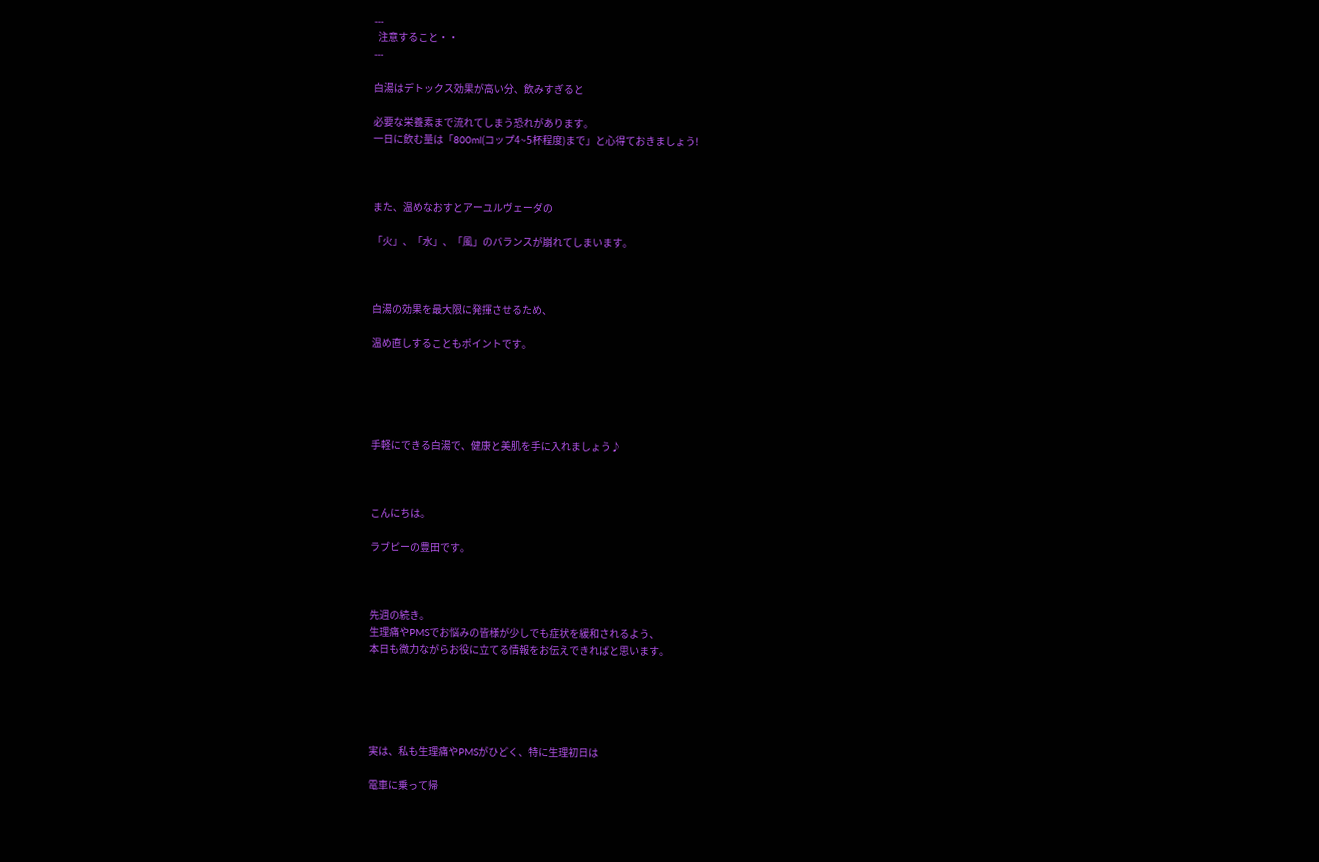---
  注意すること・・
---

白湯はデトックス効果が高い分、飲みすぎると

必要な栄養素まで流れてしまう恐れがあります。
一日に飲む量は「800ml(コップ4~5杯程度)まで」と心得ておきましょう!



また、温めなおすとアーユルヴェーダの

「火」、「水」、「風」のバランスが崩れてしまいます。



白湯の効果を最大限に発揮させるため、

温め直しすることもポイントです。





手軽にできる白湯で、健康と美肌を手に入れましょう♪



こんにちは。

ラブピーの豊田です。



先週の続き。
生理痛やPMSでお悩みの皆様が少しでも症状を緩和されるよう、
本日も微力ながらお役に立てる情報をお伝えできればと思います。





実は、私も生理痛やPMSがひどく、特に生理初日は

電車に乗って帰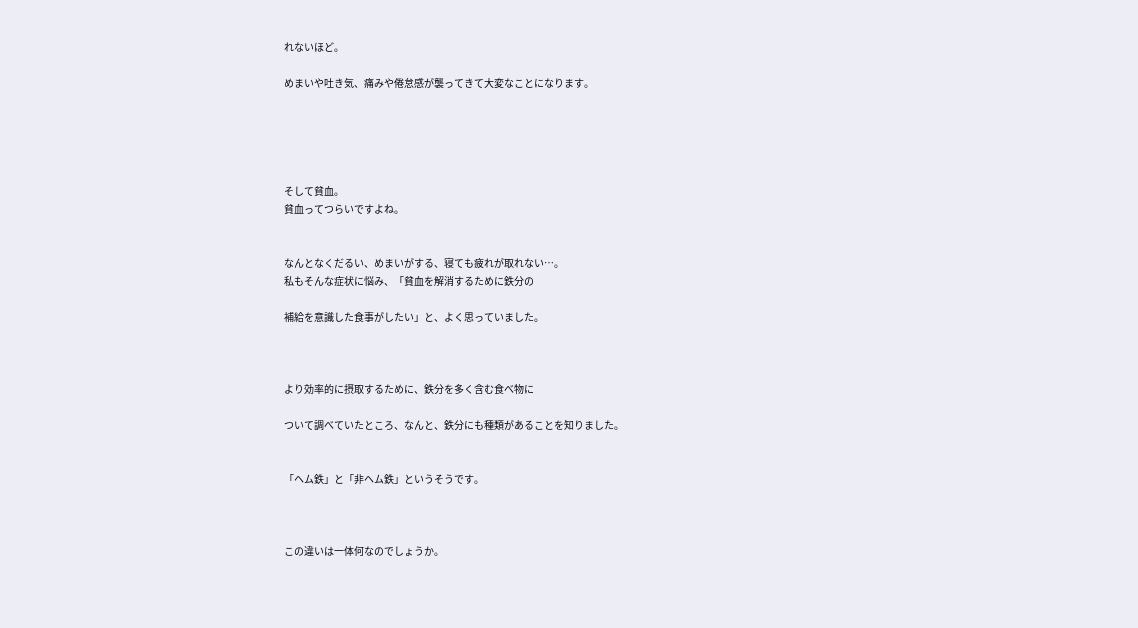れないほど。

めまいや吐き気、痛みや倦怠感が襲ってきて大変なことになります。





そして貧血。
貧血ってつらいですよね。


なんとなくだるい、めまいがする、寝ても疲れが取れない…。
私もそんな症状に悩み、「貧血を解消するために鉄分の

補給を意識した食事がしたい」と、よく思っていました。



より効率的に摂取するために、鉄分を多く含む食べ物に

ついて調べていたところ、なんと、鉄分にも種類があることを知りました。


「ヘム鉄」と「非ヘム鉄」というそうです。



この違いは一体何なのでしょうか。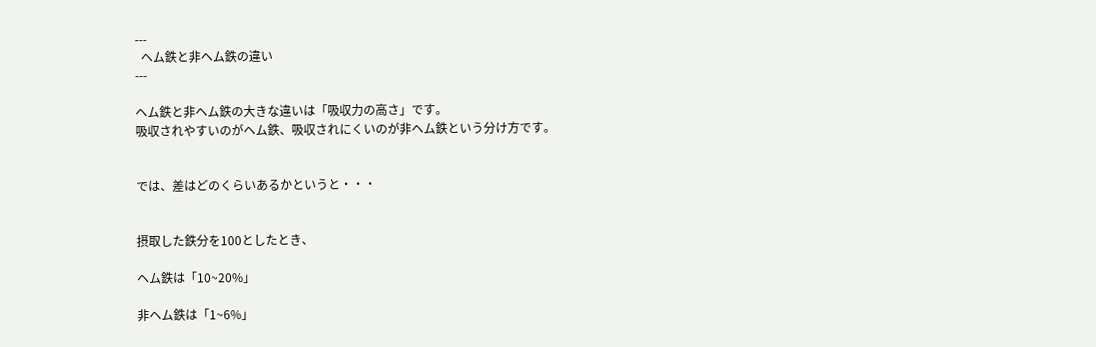---
  ヘム鉄と非ヘム鉄の違い
---

ヘム鉄と非ヘム鉄の大きな違いは「吸収力の高さ」です。
吸収されやすいのがヘム鉄、吸収されにくいのが非ヘム鉄という分け方です。


では、差はどのくらいあるかというと・・・


摂取した鉄分を100としたとき、

ヘム鉄は「10~20%」

非ヘム鉄は「1~6%」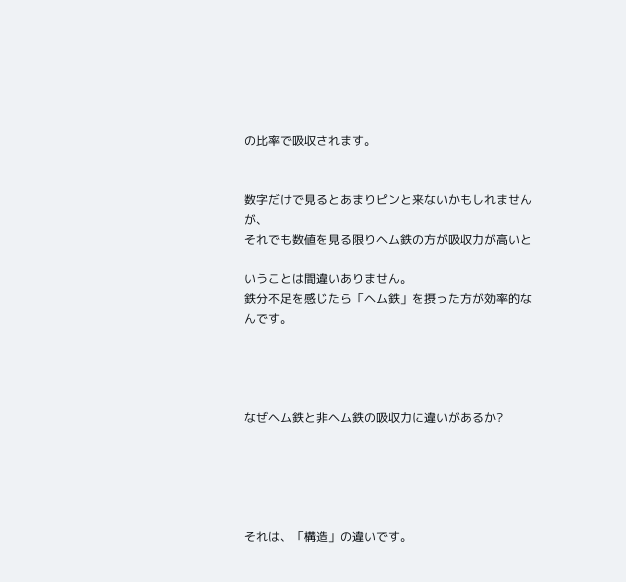の比率で吸収されます。


数字だけで見るとあまりピンと来ないかもしれませんが、
それでも数値を見る限りヘム鉄の方が吸収力が高いと

いうことは間違いありません。
鉄分不足を感じたら「ヘム鉄」を摂った方が効率的なんです。




なぜヘム鉄と非ヘム鉄の吸収力に違いがあるか?





それは、「構造」の違いです。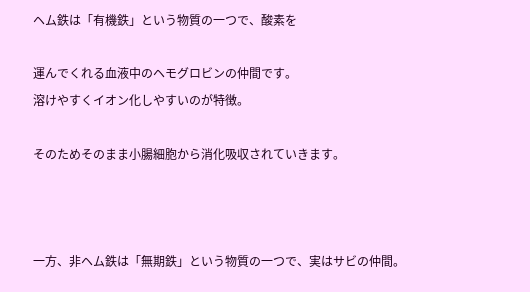ヘム鉄は「有機鉄」という物質の一つで、酸素を

運んでくれる血液中のヘモグロビンの仲間です。
溶けやすくイオン化しやすいのが特徴。

そのためそのまま小腸細胞から消化吸収されていきます。



一方、非ヘム鉄は「無期鉄」という物質の一つで、実はサビの仲間。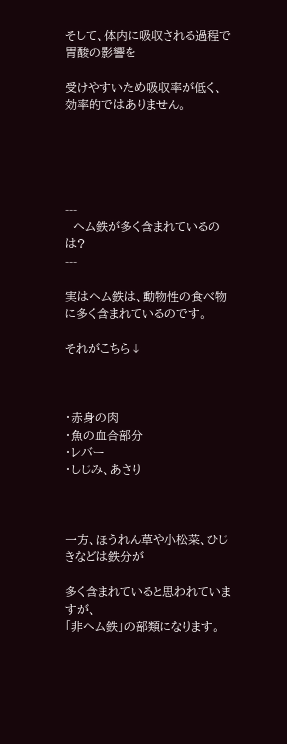そして、体内に吸収される過程で胃酸の影響を

受けやすいため吸収率が低く、効率的ではありません。





---
  ヘム鉄が多く含まれているのは?
---

実はヘム鉄は、動物性の食べ物に多く含まれているのです。

それがこちら↓



・赤身の肉
・魚の血合部分
・レバー
・しじみ、あさり



一方、ほうれん草や小松菜、ひじきなどは鉄分が

多く含まれていると思われていますが、
「非ヘム鉄」の部類になります。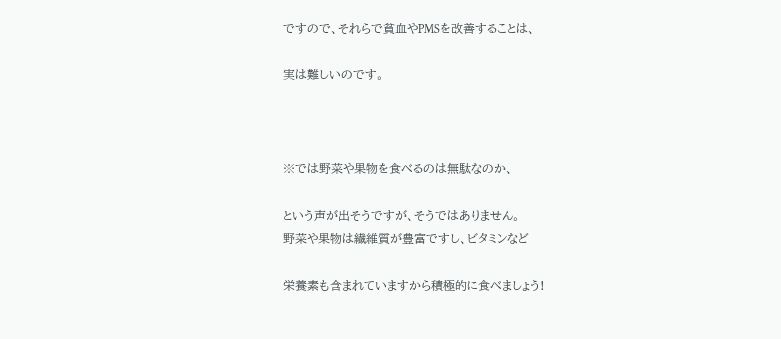ですので、それらで貧血やPMSを改善することは、

実は難しいのです。



※では野菜や果物を食べるのは無駄なのか、

という声が出そうですが、そうではありません。
野菜や果物は繊維質が豊富ですし、ビタミンなど

栄養素も含まれていますから積極的に食べましょう!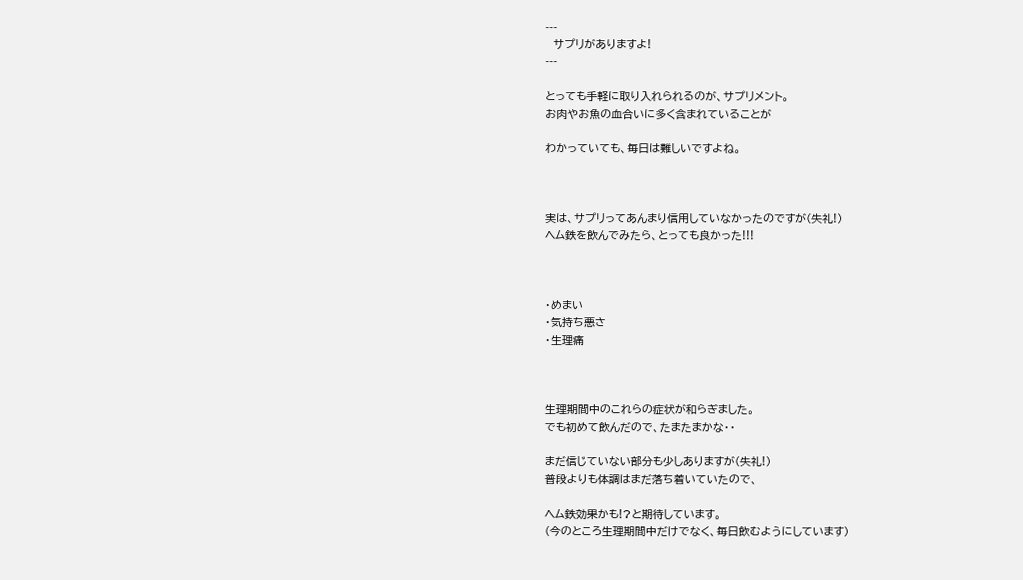---
  サプリがありますよ!
---

とっても手軽に取り入れられるのが、サプリメント。
お肉やお魚の血合いに多く含まれていることが

わかっていても、毎日は難しいですよね。



実は、サプリってあんまり信用していなかったのですが(失礼!)
ヘム鉄を飲んでみたら、とっても良かった!!!



・めまい
・気持ち悪さ
・生理痛



生理期間中のこれらの症状が和らぎました。
でも初めて飲んだので、たまたまかな・・

まだ信じていない部分も少しありますが(失礼!)
普段よりも体調はまだ落ち着いていたので、

ヘム鉄効果かも!?と期待しています。
(今のところ生理期間中だけでなく、毎日飲むようにしています)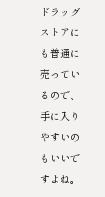ドラッグストアにも普通に売っているので、手に入りやすいのもいいですよね。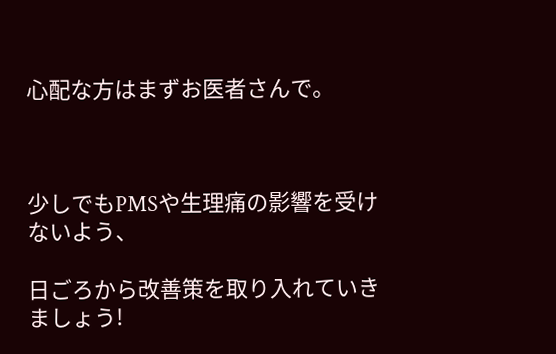心配な方はまずお医者さんで。



少しでもPMSや生理痛の影響を受けないよう、

日ごろから改善策を取り入れていきましょう!